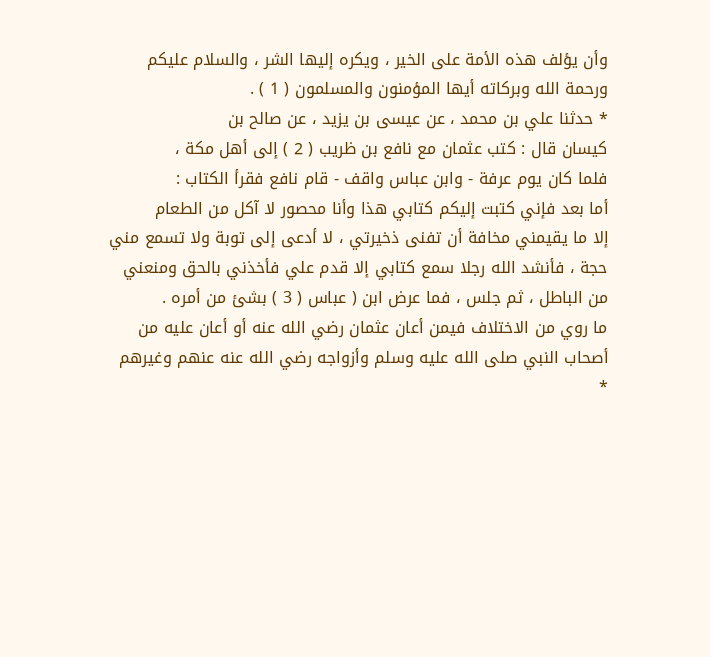وأن يؤلف هذه الأمة على الخير ، ويكره إليها الشر ، والسلام عليكم
ورحمة الله وبركاته أيها المؤمنون والمسلمون ( 1 ) .
* حدثنا علي بن محمد ، عن عيسى بن يزيد ، عن صالح بن
كيسان قال : كتب عثمان مع نافع بن ظريب ( 2 ) إلى أهل مكة ،
فلما كان يوم عرفة - وابن عباس واقف - قام نافع فقرأ الكتاب :
أما بعد فإني كتبت إليكم كتابي هذا وأنا محصور لا آكل من الطعام
إلا ما يقيمني مخافة أن تفنى ذخيرتي ، لا أدعى إلى توبة ولا تسمع مني
حجة ، فأنشد الله رجلا سمع كتابي إلا قدم علي فأخذني بالحق ومنعني
من الباطل ، ثم جلس ، فما عرض ابن ( عباس ( 3 ) بشئ من أمره .
ما روي من الاختلاف فيمن أعان عثمان رضي الله عنه أو أعان عليه من
أصحاب النبي صلى الله عليه وسلم وأزواجه رضي الله عنه عنهم وغيرهم
*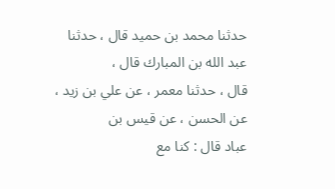حدثنا محمد بن حميد قال ، حدثنا عبد الله بن المبارك قال ،
قال ، حدثنا معمر ، عن علي بن زيد ، عن الحسن ، عن قيس بن
عباد قال : كنا مع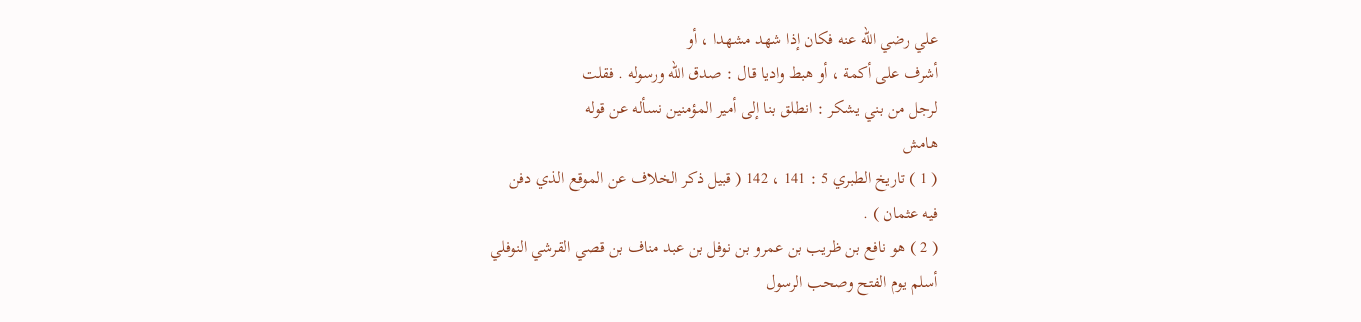علي رضي الله عنه فكان إذا شهد مشهدا ، أو
أشرف على أكمة ، أو هبط واديا قال : صدق الله ورسوله . فقلت
لرجل من بني يشكر : انطلق بنا إلى أمير المؤمنين نسأله عن قوله
هامش
( 1 ) تاريخ الطبري 5 : 141 ، 142 ( قبيل ذكر الخلاف عن الموقع الذي دفن
فيه عثمان ) .
( 2 ) هو نافع بن ظريب بن عمرو بن نوفل بن عبد مناف بن قصي القرشي النوفلي
أسلم يوم الفتح وصحب الرسول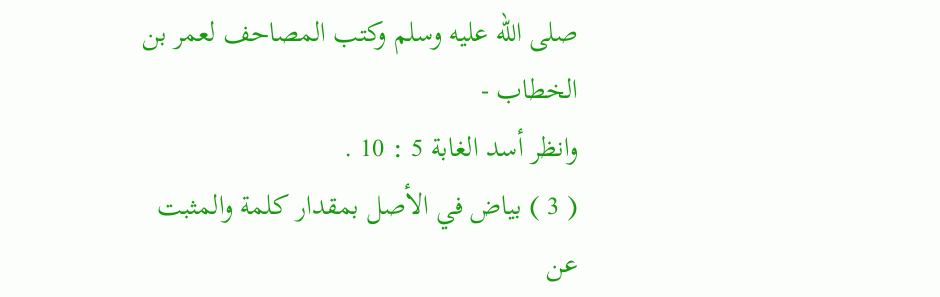صلى الله عليه وسلم وكتب المصاحف لعمر بن الخطاب -
وانظر أسد الغابة 5 : 10 .
( 3 ) بياض في الأصل بمقدار كلمة والمثبت عن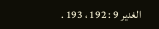الغدير 9 : 192 ، 193 .